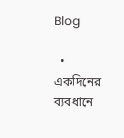Blog

  • একদিনের ব্যবধানে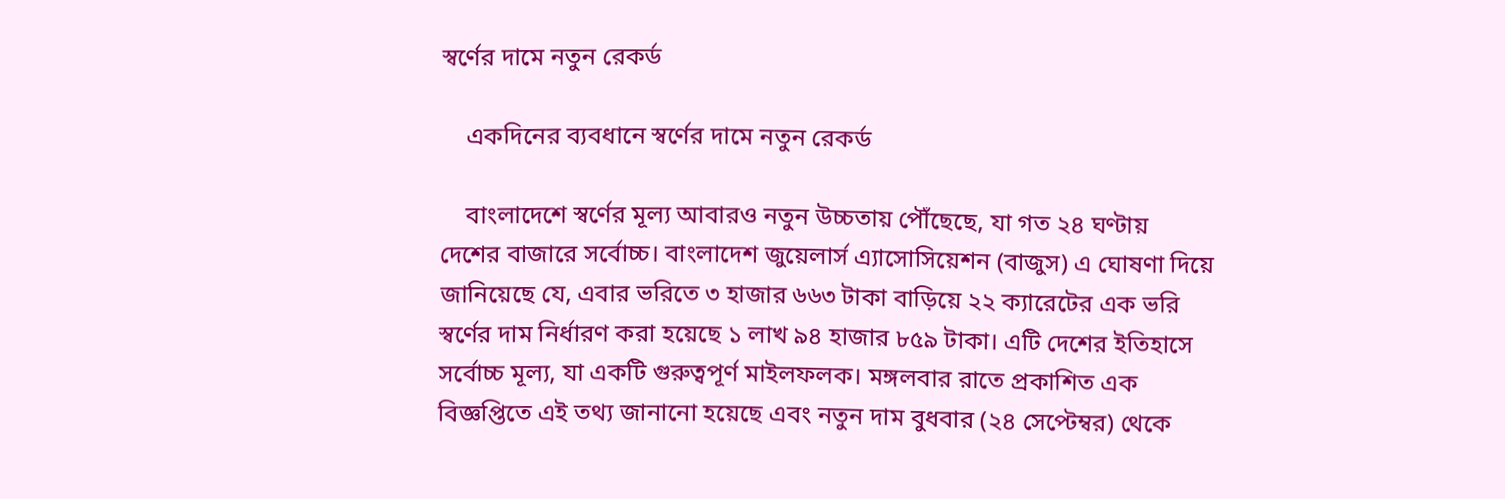স্বর্ণের দামে নতুন রেকর্ড

    একদিনের ব্যবধানে স্বর্ণের দামে নতুন রেকর্ড

    বাংলাদেশে স্বর্ণের মূল্য আবারও নতুন উচ্চতায় পৌঁছেছে, যা গত ২৪ ঘণ্টায় দেশের বাজারে সর্বোচ্চ। বাংলাদেশ জুয়েলার্স এ্যাসোসিয়েশন (বাজুস) এ ঘোষণা দিয়ে জানিয়েছে যে, এবার ভরিতে ৩ হাজার ৬৬৩ টাকা বাড়িয়ে ২২ ক্যারেটের এক ভরি স্বর্ণের দাম নির্ধারণ করা হয়েছে ১ লাখ ৯৪ হাজার ৮৫৯ টাকা। এটি দেশের ইতিহাসে সর্বোচ্চ মূল্য, যা একটি গুরুত্বপূর্ণ মাইলফলক। মঙ্গলবার রাতে প্রকাশিত এক বিজ্ঞপ্তিতে এই তথ্য জানানো হয়েছে এবং নতুন দাম বুধবার (২৪ সেপ্টেম্বর) থেকে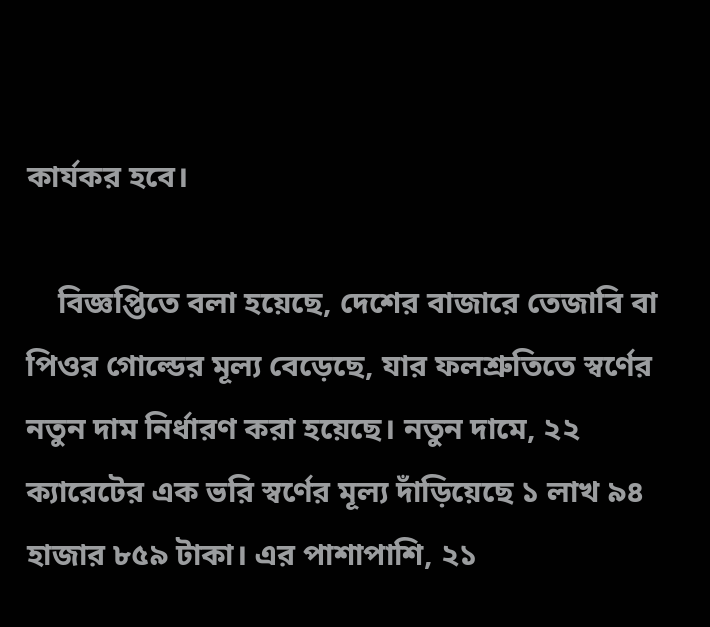কার্যকর হবে।

    বিজ্ঞপ্তিতে বলা হয়েছে, দেশের বাজারে তেজাবি বা পিওর গোল্ডের মূল্য বেড়েছে, যার ফলশ্রুতিতে স্বর্ণের নতুন দাম নির্ধারণ করা হয়েছে। নতুন দামে, ২২ ক্যারেটের এক ভরি স্বর্ণের মূল্য দাঁড়িয়েছে ১ লাখ ৯৪ হাজার ৮৫৯ টাকা। এর পাশাপাশি, ২১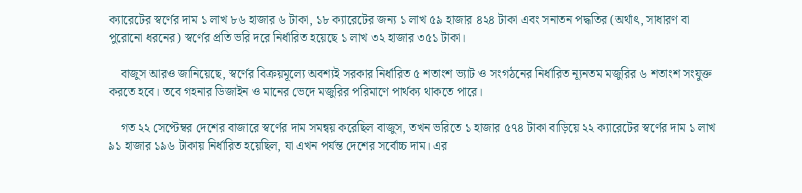ক্যারেটের স্বর্ণের দাম ১ লাখ ৮৬ হাজার ৬ টাকা, ১৮ ক্যারেটের জন্য ১ লাখ ৫৯ হাজার ৪২৪ টাকা এবং সনাতন পদ্ধতির (অর্থাৎ, সাধারণ বা পুরোনো ধরনের) স্বর্ণের প্রতি ভরি দরে নির্ধারিত হয়েছে ১ লাখ ৩২ হাজার ৩৫১ টাকা।

    বাজুস আরও জানিয়েছে, স্বর্ণের বিক্রয়মূল্যে অবশ্যই সরকার নির্ধারিত ৫ শতাংশ ভ্যাট ও সংগঠনের নির্ধারিত ন্যূনতম মজুরির ৬ শতাংশ সংযুক্ত করতে হবে। তবে গহনার ডিজাইন ও মানের ভেদে মজুরির পরিমাণে পার্থক্য থাকতে পারে।

    গত ২২ সেপ্টেম্বর দেশের বাজারে স্বর্ণের দাম সমন্বয় করেছিল বাজুস, তখন ভরিতে ১ হাজার ৫৭৪ টাকা বাড়িয়ে ২২ ক্যারেটের স্বর্ণের দাম ১ লাখ ৯১ হাজার ১৯৬ টাকায় নির্ধারিত হয়েছিল, যা এখন পর্যন্ত দেশের সর্বোচ্চ দাম। এর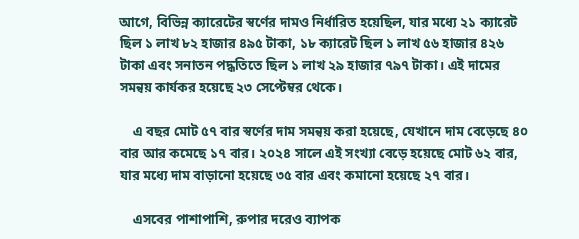আগে, বিভিন্ন ক্যারেটের স্বর্ণের দামও নির্ধারিত হয়েছিল, যার মধ্যে ২১ ক্যারেট ছিল ১ লাখ ৮২ হাজার ৪৯৫ টাকা, ১৮ ক্যারেট ছিল ১ লাখ ৫৬ হাজার ৪২৬ টাকা এবং সনাতন পদ্ধতিতে ছিল ১ লাখ ২৯ হাজার ৭৯৭ টাকা। এই দামের সমন্বয় কার্যকর হয়েছে ২৩ সেপ্টেম্বর থেকে।

    এ বছর মোট ৫৭ বার স্বর্ণের দাম সমন্বয় করা হয়েছে, যেখানে দাম বেড়েছে ৪০ বার আর কমেছে ১৭ বার। ২০২৪ সালে এই সংখ্যা বেড়ে হয়েছে মোট ৬২ বার, যার মধ্যে দাম বাড়ানো হয়েছে ৩৫ বার এবং কমানো হয়েছে ২৭ বার।

    এসবের পাশাপাশি, রুপার দরেও ব্যাপক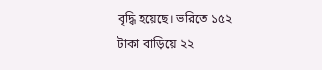বৃদ্ধি হয়েছে। ভরিতে ১৫২ টাকা বাড়িয়ে ২২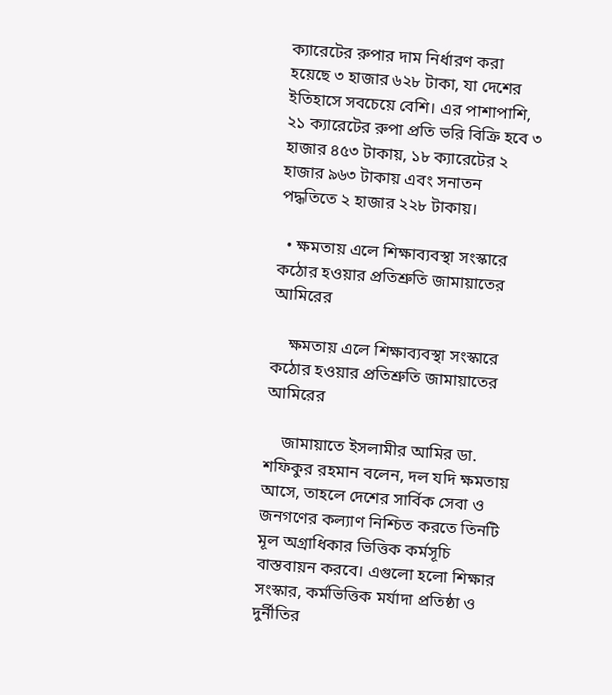ক্যারেটের রুপার দাম নির্ধারণ করা হয়েছে ৩ হাজার ৬২৮ টাকা, যা দেশের ইতিহাসে সবচেয়ে বেশি। এর পাশাপাশি, ২১ ক্যারেটের রুপা প্রতি ভরি বিক্রি হবে ৩ হাজার ৪৫৩ টাকায়, ১৮ ক্যারেটের ২ হাজার ৯৬৩ টাকায় এবং সনাতন পদ্ধতিতে ২ হাজার ২২৮ টাকায়।

  • ক্ষমতায় এলে শিক্ষাব্যবস্থা সংস্কারে কঠোর হওয়ার প্রতিশ্রুতি জামায়াতের আমিরের

    ক্ষমতায় এলে শিক্ষাব্যবস্থা সংস্কারে কঠোর হওয়ার প্রতিশ্রুতি জামায়াতের আমিরের

    জামায়াতে ইসলামীর আমির ডা. শফিকুর রহমান বলেন, দল যদি ক্ষমতায় আসে, তাহলে দেশের সার্বিক সেবা ও জনগণের কল্যাণ নিশ্চিত করতে তিনটি মূল অগ্রাধিকার ভিত্তিক কর্মসূচি বাস্তবায়ন করবে। এগুলো হলো শিক্ষার সংস্কার, কর্মভিত্তিক মর্যাদা প্রতিষ্ঠা ও দুর্নীতির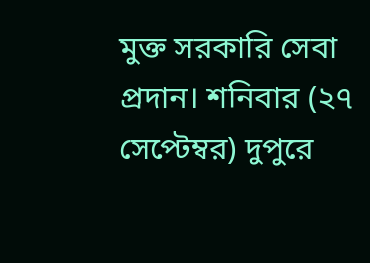মুক্ত সরকারি সেবা প্রদান। শনিবার (২৭ সেপ্টেম্বর) দুপুরে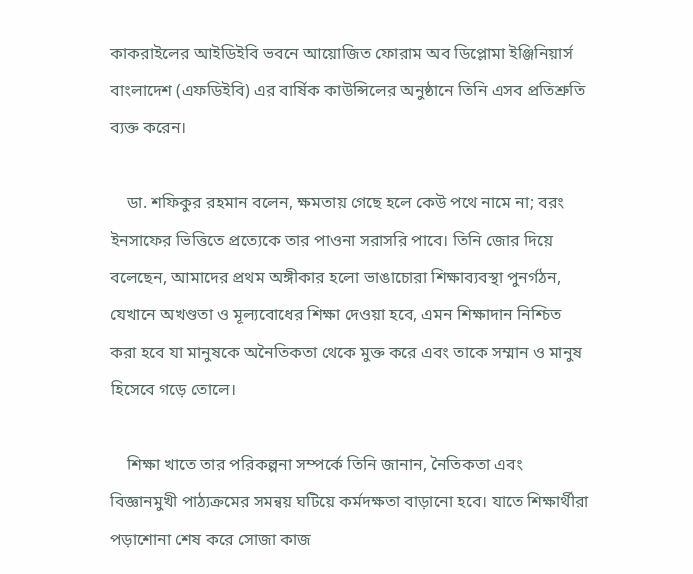কাকরাইলের আইডিইবি ভবনে আয়োজিত ফোরাম অব ডিপ্লোমা ইঞ্জিনিয়ার্স বাংলাদেশ (এফডিইবি) এর বার্ষিক কাউন্সিলের অনুষ্ঠানে তিনি এসব প্রতিশ্রুতি ব্যক্ত করেন।

    ডা. শফিকুর রহমান বলেন, ক্ষমতায় গেছে হলে কেউ পথে নামে না; বরং ইনসাফের ভিত্তিতে প্রত্যেকে তার পাওনা সরাসরি পাবে। তিনি জোর দিয়ে বলেছেন, আমাদের প্রথম অঙ্গীকার হলো ভাঙাচোরা শিক্ষাব্যবস্থা পুনর্গঠন, যেখানে অখণ্ডতা ও মূল্যবোধের শিক্ষা দেওয়া হবে, এমন শিক্ষাদান নিশ্চিত করা হবে যা মানুষকে অনৈতিকতা থেকে মুক্ত করে এবং তাকে সম্মান ও মানুষ হিসেবে গড়ে তোলে।

    শিক্ষা খাতে তার পরিকল্পনা সম্পর্কে তিনি জানান, নৈতিকতা এবং বিজ্ঞানমুখী পাঠ্যক্রমের সমন্বয় ঘটিয়ে কর্মদক্ষতা বাড়ানো হবে। যাতে শিক্ষার্থীরা পড়াশোনা শেষ করে সোজা কাজ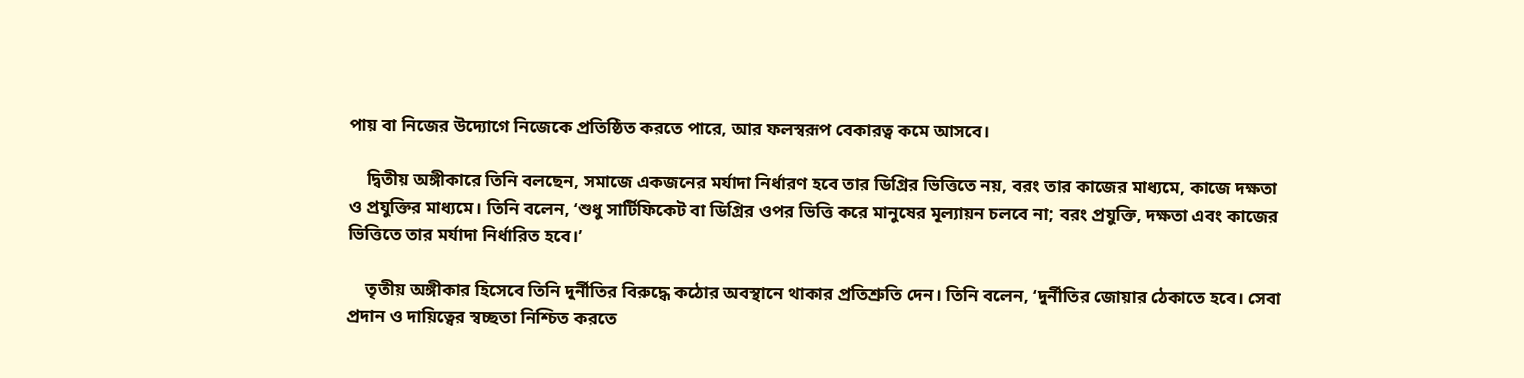পায় বা নিজের উদ্যোগে নিজেকে প্রতিষ্ঠিত করতে পারে, আর ফলস্বরূপ বেকারত্ব কমে আসবে।

    দ্বিতীয় অঙ্গীকারে তিনি বলছেন, সমাজে একজনের মর্যাদা নির্ধারণ হবে তার ডিগ্রির ভিত্তিতে নয়, বরং তার কাজের মাধ্যমে, কাজে দক্ষতা ও প্রযুক্তির মাধ্যমে। তিনি বলেন, ‘শুধু সার্টিফিকেট বা ডিগ্রির ওপর ভিত্তি করে মানুষের মূল্যায়ন চলবে না; বরং প্রযুক্তি, দক্ষতা এবং কাজের ভিত্তিতে তার মর্যাদা নির্ধারিত হবে।’

    তৃতীয় অঙ্গীকার হিসেবে তিনি দুর্নীতির বিরুদ্ধে কঠোর অবস্থানে থাকার প্রতিশ্রুতি দেন। তিনি বলেন, ‘দুর্নীতির জোয়ার ঠেকাতে হবে। সেবা প্রদান ও দায়িত্বের স্বচ্ছতা নিশ্চিত করতে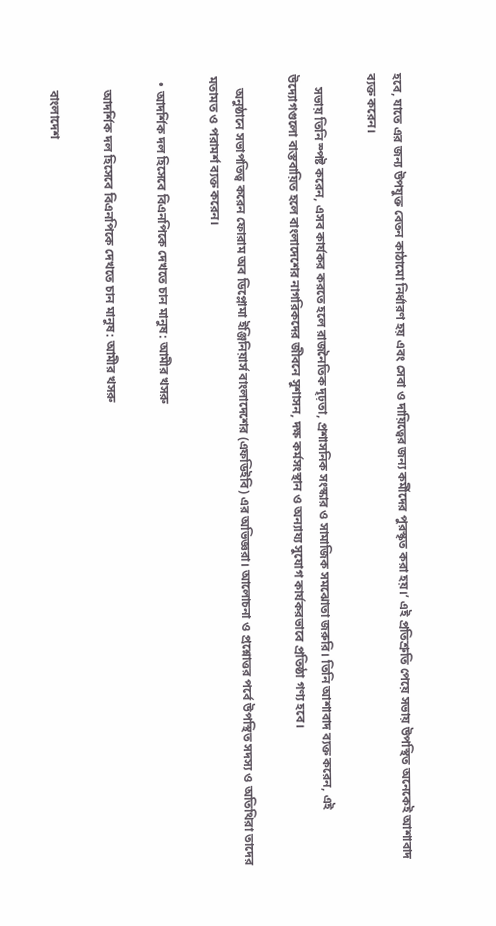হবে, যাতে এর জন্য উপযুক্ত বেতন কাঠামো নির্ধারণ হয় এবং সেবা ও দায়িত্বের জন্য কর্মীদের পুরস্কৃত করা হয়।’ এই প্রতিশ্রুতি পেয়ে সভায় উপস্থিত অনেকেই আশাবাদ ব্যক্ত করেন।

    সভায় তিনি স্পষ্ট করেন, এসব কার্যকর করতে হলে রাজনৈতিক দৃঢ়তা, প্রশাসনিক সংস্কার ও সামাজিক সমঝোতা জরুরি। তিনি আশাবাদ ব্যক্ত করেন, এই উদ্যোগগুলো বাস্তবায়িত হলে বাংলাদেশের নাগরিকদের জীবনে সুশাসন, দক্ষ কর্মসংস্থান ও অন্যায্য সুযোগ কার্যকরভাবে প্রতিষ্ঠা গণ্য হবে।

    অনুষ্ঠানে সভাপতিত্ব করেন ফোরাম অব ডিপ্লোমা ইঞ্জিনিয়ার্স বাংলাদেশের (এফডিইবি) এর অভিজ্ঞরা। আলোচনা ও প্রশ্নোত্তর পর্বে উপস্থিত সদস্য ও অতিথিরা তাদের মতামত ও পরামর্শ ব্যক্ত করেন।

  • আদর্শিক দল হিসেবে বিএনপিকে দেখতে চান মানুষ: আমীর খসরু

    আদর্শিক দল হিসেবে বিএনপিকে দেখতে চান মানুষ: আমীর খসরু

    বাংলাদেশ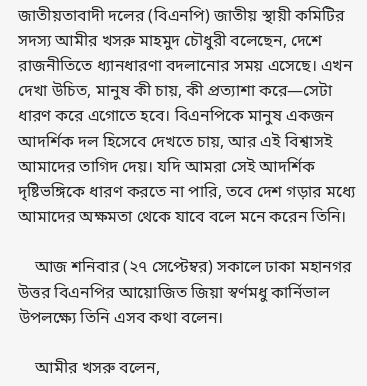জাতীয়তাবাদী দলের (বিএনপি) জাতীয় স্থায়ী কমিটির সদস্য আমীর খসরু মাহমুদ চৌধুরী বলেছেন, দেশে রাজনীতিতে ধ্যানধারণা বদলানোর সময় এসেছে। এখন দেখা উচিত, মানুষ কী চায়, কী প্রত্যাশা করে—সেটা ধারণ করে এগোতে হবে। বিএনপিকে মানুষ একজন আদর্শিক দল হিসেবে দেখতে চায়, আর এই বিশ্বাসই আমাদের তাগিদ দেয়। যদি আমরা সেই আদর্শিক দৃষ্টিভঙ্গিকে ধারণ করতে না পারি, তবে দেশ গড়ার মধ্যে আমাদের অক্ষমতা থেকে যাবে বলে মনে করেন তিনি।

    আজ শনিবার (২৭ সেপ্টেম্বর) সকালে ঢাকা মহানগর উত্তর বিএনপির আয়োজিত জিয়া স্বর্ণমধু কার্নিভাল উপলক্ষ্যে তিনি এসব কথা বলেন।

    আমীর খসরু বলেন,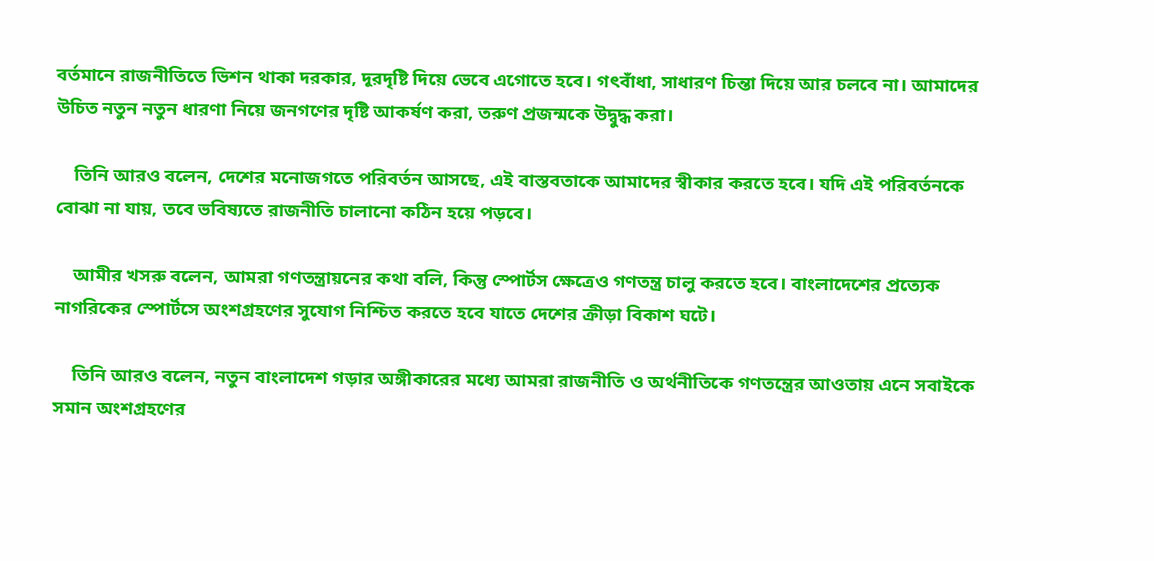বর্তমানে রাজনীতিতে ভিশন থাকা দরকার, দূরদৃষ্টি দিয়ে ভেবে এগোতে হবে। গৎবাঁধা, সাধারণ চিন্তা দিয়ে আর চলবে না। আমাদের উচিত নতুন নতুন ধারণা নিয়ে জনগণের দৃষ্টি আকর্ষণ করা, তরুণ প্রজন্মকে উদ্বুদ্ধ করা।

    তিনি আরও বলেন, দেশের মনোজগতে পরিবর্তন আসছে, এই বাস্তবতাকে আমাদের স্বীকার করতে হবে। যদি এই পরিবর্তনকে বোঝা না যায়, তবে ভবিষ্যতে রাজনীতি চালানো কঠিন হয়ে পড়বে।

    আমীর খসরু বলেন, আমরা গণতন্ত্রায়নের কথা বলি, কিন্তু স্পোর্টস ক্ষেত্রেও গণতন্ত্র চালু করতে হবে। বাংলাদেশের প্রত্যেক নাগরিকের স্পোর্টসে অংশগ্রহণের সুযোগ নিশ্চিত করতে হবে যাতে দেশের ক্রীড়া বিকাশ ঘটে।

    তিনি আরও বলেন, নতুন বাংলাদেশ গড়ার অঙ্গীকারের মধ্যে আমরা রাজনীতি ও অর্থনীতিকে গণতন্ত্রের আওতায় এনে সবাইকে সমান অংশগ্রহণের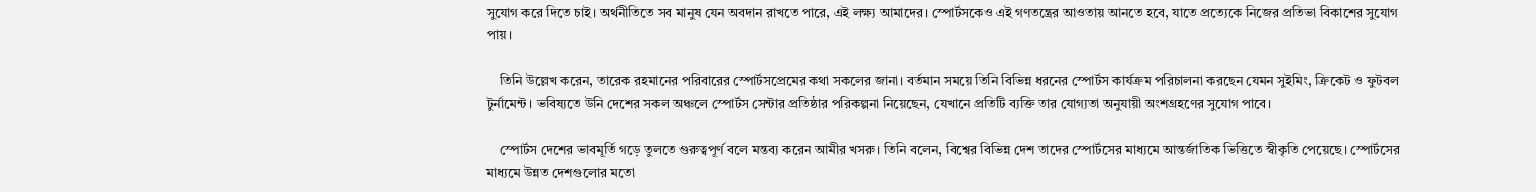সুযোগ করে দিতে চাই। অর্থনীতিতে সব মানুষ যেন অবদান রাখতে পারে, এই লক্ষ্য আমাদের। স্পোর্টসকেও এই গণতন্ত্রের আওতায় আনতে হবে, যাতে প্রত্যেকে নিজের প্রতিভা বিকাশের সুযোগ পায়।

    তিনি উল্লেখ করেন, তারেক রহমানের পরিবারের স্পোর্টসপ্রেমের কথা সকলের জানা। বর্তমান সময়ে তিনি বিভিন্ন ধরনের স্পোর্টস কার্যক্রম পরিচালনা করছেন যেমন সুইমিং, ক্রিকেট ও ফুটবল টুর্নামেন্ট। ভবিষ্যতে উনি দেশের সকল অঞ্চলে স্পোর্টস সেন্টার প্রতিষ্ঠার পরিকল্পনা নিয়েছেন, যেখানে প্রতিটি ব্যক্তি তার যোগ্যতা অনুযায়ী অংশগ্রহণের সুযোগ পাবে।

    স্পোর্টস দেশের ভাবমূর্তি গড়ে তুলতে গুরুত্বপূর্ণ বলে মন্তব্য করেন আমীর খসরু। তিনি বলেন, বিশ্বের বিভিন্ন দেশ তাদের স্পোর্টসের মাধ্যমে আন্তর্জাতিক ভিত্তিতে স্বীকৃতি পেয়েছে। স্পোর্টসের মাধ্যমে উন্নত দেশগুলোর মতো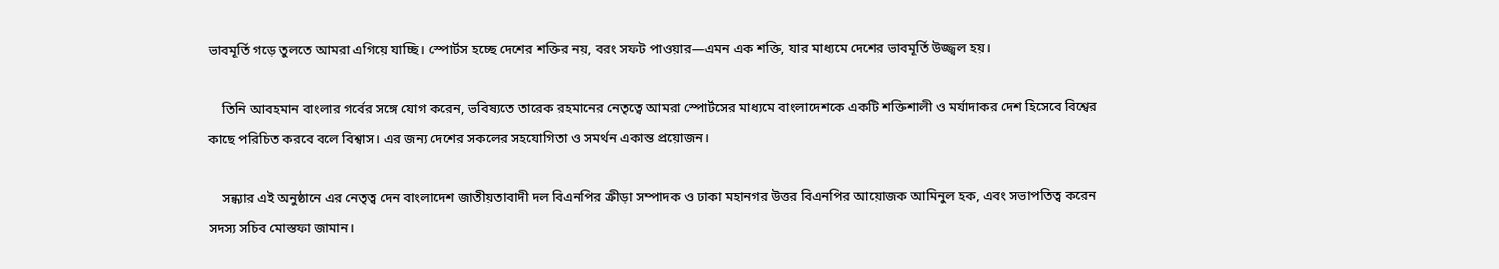ভাবমূর্তি গড়ে তুলতে আমরা এগিয়ে যাচ্ছি। স্পোর্টস হচ্ছে দেশের শক্তির নয়, বরং সফট পাওয়ার—এমন এক শক্তি, যার মাধ্যমে দেশের ভাবমূর্তি উজ্জ্বল হয়।

    তিনি আবহমান বাংলার গর্বের সঙ্গে যোগ করেন, ভবিষ্যতে তারেক রহমানের নেতৃত্বে আমরা স্পোর্টসের মাধ্যমে বাংলাদেশকে একটি শক্তিশালী ও মর্যাদাকর দেশ হিসেবে বিশ্বের কাছে পরিচিত করবে বলে বিশ্বাস। এর জন্য দেশের সকলের সহযোগিতা ও সমর্থন একান্ত প্রয়োজন।

    সন্ধ্যার এই অনুষ্ঠানে এর নেতৃত্ব দেন বাংলাদেশ জাতীয়তাবাদী দল বিএনপির ক্রীড়া সম্পাদক ও ঢাকা মহানগর উত্তর বিএনপির আয়োজক আমিনুল হক, এবং সভাপতিত্ব করেন সদস্য সচিব মোস্তফা জামান।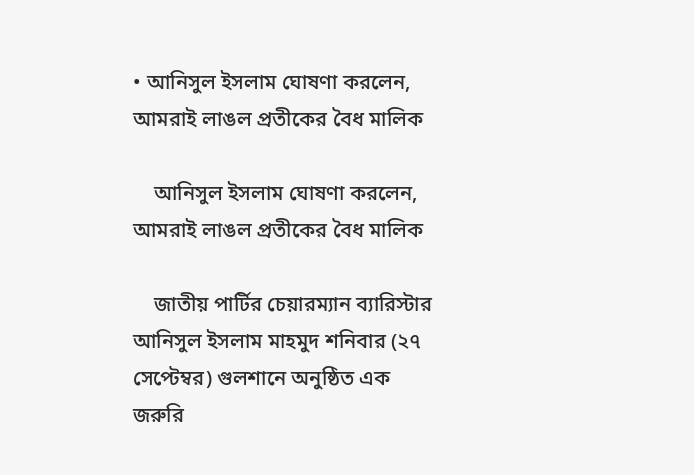• আনিসুল ইসলাম ঘোষণা করলেন, আমরাই লাঙল প্রতীকের বৈধ মালিক

    আনিসুল ইসলাম ঘোষণা করলেন, আমরাই লাঙল প্রতীকের বৈধ মালিক

    জাতীয় পার্টির চেয়ারম্যান ব্যারিস্টার আনিসুল ইসলাম মাহমুদ শনিবার (২৭ সেপ্টেম্বর) গুলশানে অনুষ্ঠিত এক জরুরি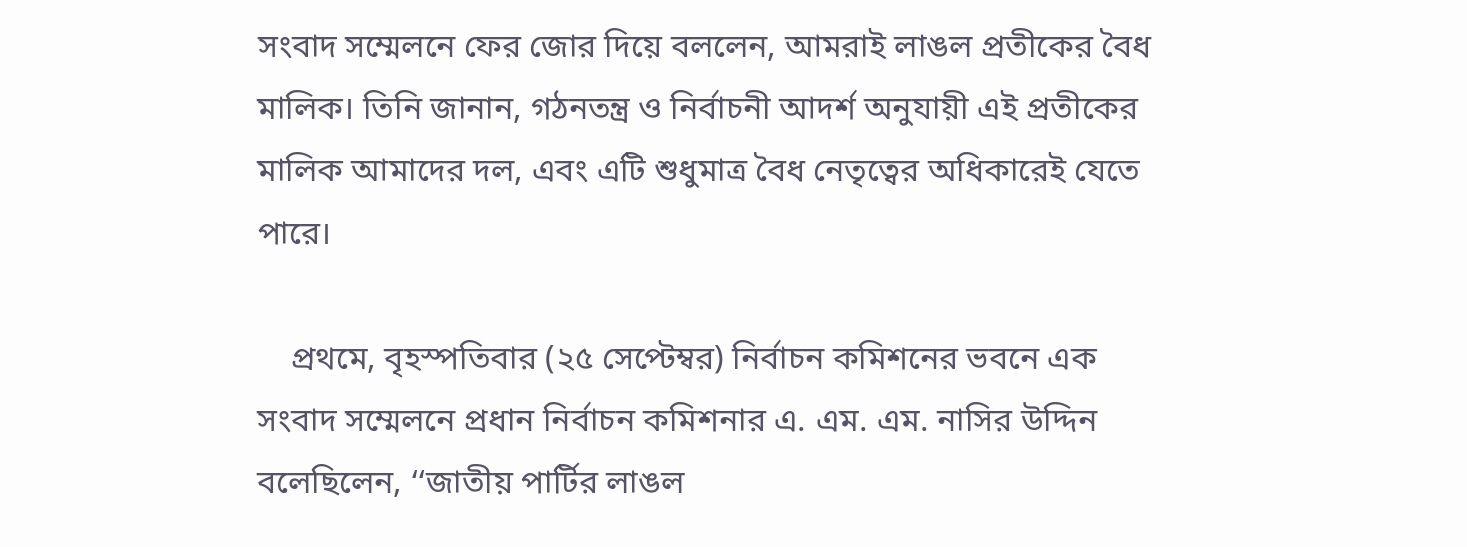সংবাদ সম্মেলনে ফের জোর দিয়ে বললেন, আমরাই লাঙল প্রতীকের বৈধ মালিক। তিনি জানান, গঠনতন্ত্র ও নির্বাচনী আদর্শ অনুযায়ী এই প্রতীকের মালিক আমাদের দল, এবং এটি শুধুমাত্র বৈধ নেতৃত্বের অধিকারেই যেতে পারে।

    প্রথমে, বৃহস্পতিবার (২৫ সেপ্টেম্বর) নির্বাচন কমিশনের ভবনে এক সংবাদ সম্মেলনে প্রধান নির্বাচন কমিশনার এ. এম. এম. নাসির উদ্দিন বলেছিলেন, ‘‘জাতীয় পার্টির লাঙল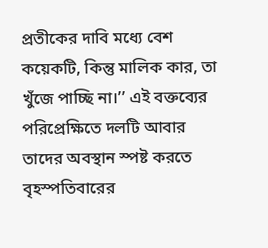প্রতীকের দাবি মধ্যে বেশ কয়েকটি, কিন্তু মালিক কার, তা খুঁজে পাচ্ছি না।’’ এই বক্তব্যের পরিপ্রেক্ষিতে দলটি আবার তাদের অবস্থান স্পষ্ট করতে বৃহস্পতিবারের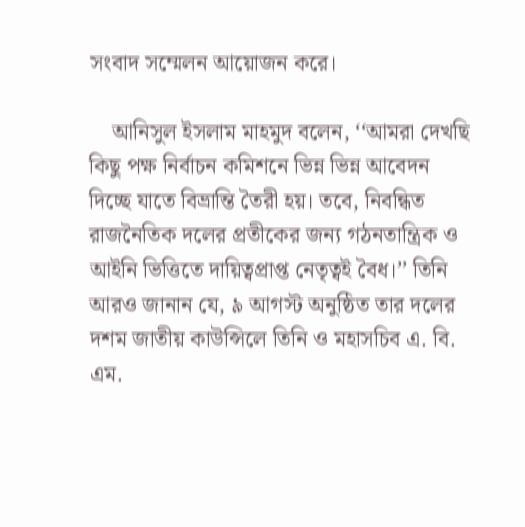সংবাদ সম্মেলন আয়োজন করে।

    আনিসুল ইসলাম মাহমুদ বলেন, ‘‘আমরা দেখছি কিছু পক্ষ নির্বাচন কমিশনে ভিন্ন ভিন্ন আবেদন দিচ্ছে যাতে বিভ্রান্তি তৈরী হয়। তবে, নিবন্ধিত রাজনৈতিক দলের প্রতীকের জন্য গঠনতান্ত্রিক ও আইনি ভিত্তিতে দায়িত্বপ্রাপ্ত নেতৃত্বই বৈধ।’’ তিনি আরও জানান যে, ৯ আগস্ট অনুষ্ঠিত তার দলের দশম জাতীয় কাউন্সিলে তিনি ও মহাসচিব এ. বি. এম.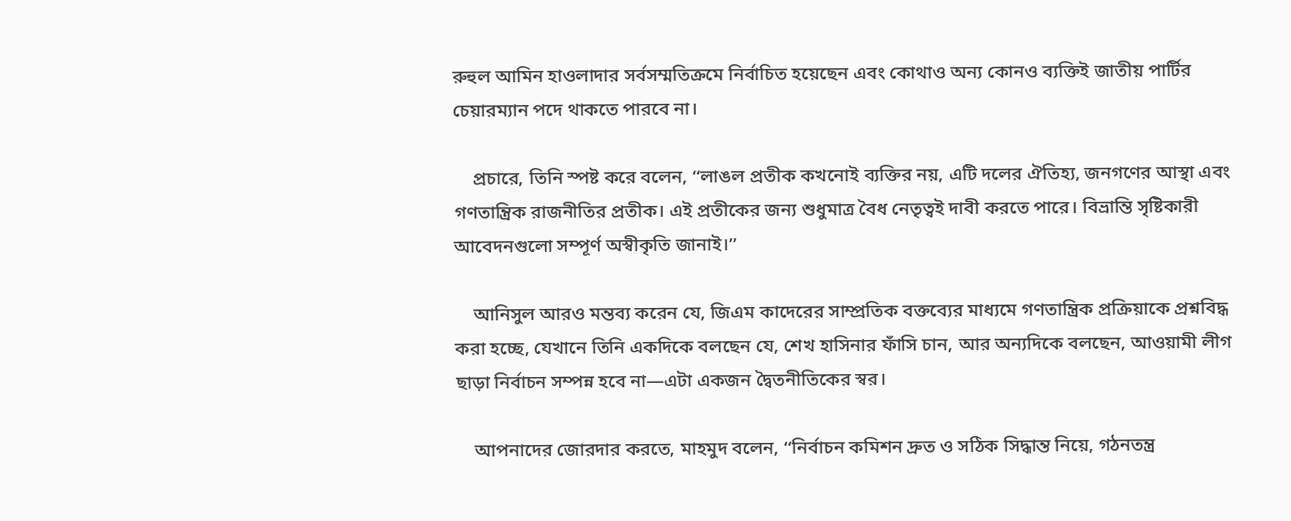রুহুল আমিন হাওলাদার সর্বসম্মতিক্রমে নির্বাচিত হয়েছেন এবং কোথাও অন্য কোনও ব্যক্তিই জাতীয় পার্টির চেয়ারম্যান পদে থাকতে পারবে না।

    প্রচারে, তিনি স্পষ্ট করে বলেন, ‘‘লাঙল প্রতীক কখনোই ব্যক্তির নয়, এটি দলের ঐতিহ্য, জনগণের আস্থা এবং গণতান্ত্রিক রাজনীতির প্রতীক। এই প্রতীকের জন্য শুধুমাত্র বৈধ নেতৃত্বই দাবী করতে পারে। বিভ্রান্তি সৃষ্টিকারী আবেদনগুলো সম্পূর্ণ অস্বীকৃতি জানাই।’’

    আনিসুল আরও মন্তব্য করেন যে, জিএম কাদেরের সাম্প্রতিক বক্তব্যের মাধ্যমে গণতান্ত্রিক প্রক্রিয়াকে প্রশ্নবিদ্ধ করা হচ্ছে, যেখানে তিনি একদিকে বলছেন যে, শেখ হাসিনার ফাঁসি চান, আর অন্যদিকে বলছেন, আওয়ামী লীগ ছাড়া নির্বাচন সম্পন্ন হবে না—এটা একজন দ্বৈতনীতিকের স্বর।

    আপনাদের জোরদার করতে, মাহমুদ বলেন, ‘‘নির্বাচন কমিশন দ্রুত ও সঠিক সিদ্ধান্ত নিয়ে, গঠনতন্ত্র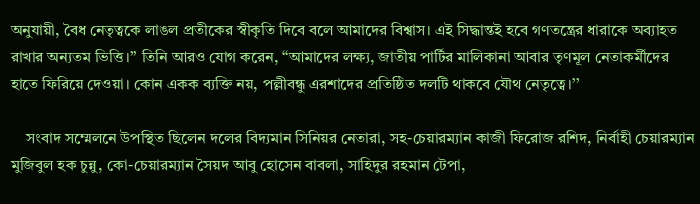অনুযায়ী, বৈধ নেতৃত্বকে লাঙল প্রতীকের স্বীকৃতি দিবে বলে আমাদের বিশ্বাস। এই সিদ্ধান্তই হবে গণতন্ত্রের ধারাকে অব্যাহত রাখার অন্যতম ভিত্তি।’’ তিনি আরও যোগ করেন, ‘‘আমাদের লক্ষ্য, জাতীয় পার্টির মালিকানা আবার তৃণমূল নেতাকর্মীদের হাতে ফিরিয়ে দেওয়া। কোন একক ব্যক্তি নয়, পল্লীবন্ধু এরশাদের প্রতিষ্ঠিত দলটি থাকবে যৌথ নেতৃত্বে।’’

    সংবাদ সম্মেলনে উপস্থিত ছিলেন দলের বিদ্যমান সিনিয়র নেতারা, সহ-চেয়ারম্যান কাজী ফিরোজ রশিদ, নির্বাহী চেয়ারম্যান মুজিবুল হক চুন্নু, কো-চেয়ারম্যান সৈয়দ আবু হোসেন বাবলা, সাহিদুর রহমান টেপা,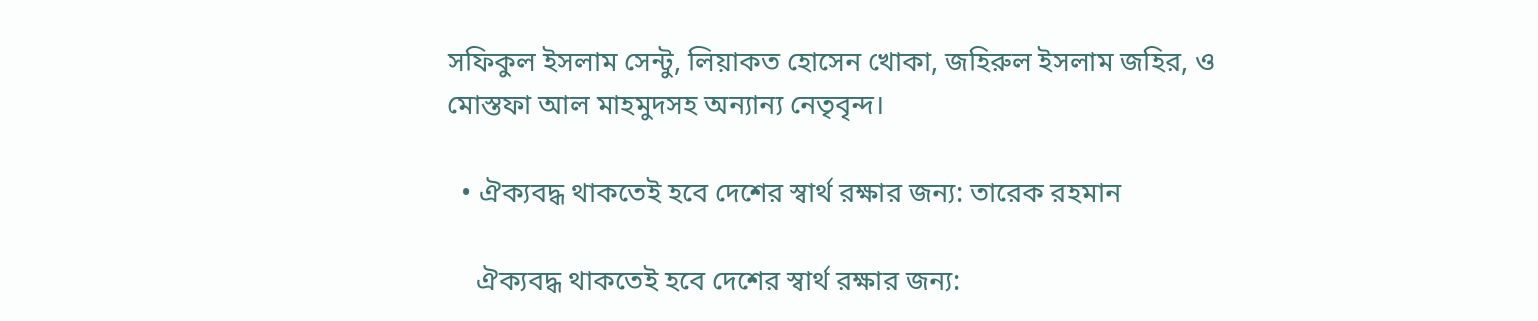সফিকুল ইসলাম সেন্টু, লিয়াকত হোসেন খোকা, জহিরুল ইসলাম জহির, ও মোস্তফা আল মাহমুদসহ অন্যান্য নেতৃবৃন্দ।

  • ঐক্যবদ্ধ থাকতেই হবে দেশের স্বার্থ রক্ষার জন্য: তারেক রহমান

    ঐক্যবদ্ধ থাকতেই হবে দেশের স্বার্থ রক্ষার জন্য: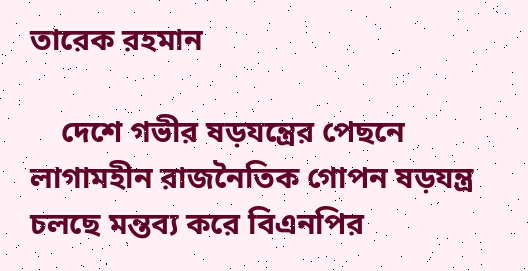তারেক রহমান

    দেশে গভীর ষড়যন্ত্রের পেছনে লাগামহীন রাজনৈতিক গোপন ষড়যন্ত্র চলছে মন্তব্য করে বিএনপির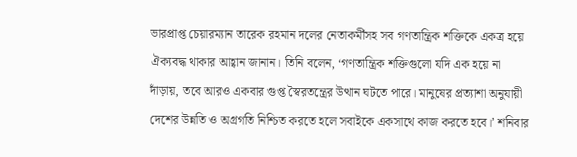ভারপ্রাপ্ত চেয়ারম্যান তারেক রহমান দলের নেতাকর্মীসহ সব গণতান্ত্রিক শক্তিকে একত্র হয়ে ঐক্যবদ্ধ থাকার আহ্বান জানান। তিনি বলেন, ‘গণতান্ত্রিক শক্তিগুলো যদি এক হয়ে না দাঁড়ায়, তবে আরও একবার গুপ্ত স্বৈরতন্ত্রের উত্থান ঘটতে পারে। মানুষের প্রত্যাশা অনুযায়ী দেশের উন্নতি ও অগ্রগতি নিশ্চিত করতে হলে সবাইকে একসাথে কাজ করতে হবে।’ শনিবার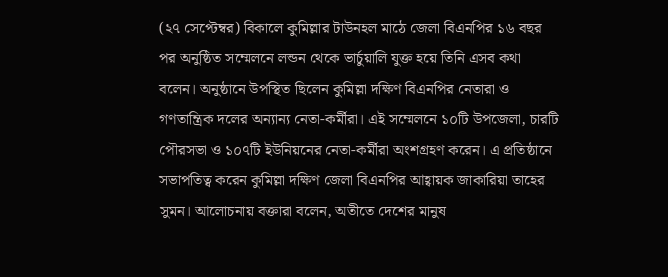(২৭ সেপ্টেম্বর) বিকালে কুমিল্লার টাউনহল মাঠে জেলা বিএনপির ১৬ বছর পর অনুষ্ঠিত সম্মেলনে লন্ডন থেকে ভার্চুয়ালি যুক্ত হয়ে তিনি এসব কথা বলেন। অনুষ্ঠানে উপস্থিত ছিলেন কুমিল্লা দক্ষিণ বিএনপির নেতারা ও গণতান্ত্রিক দলের অন্যান্য নেতা-কর্মীরা। এই সম্মেলনে ১০টি উপজেলা, চারটি পৌরসভা ও ১০৭টি ইউনিয়নের নেতা-কর্মীরা অংশগ্রহণ করেন। এ প্রতিষ্ঠানে সভাপতিত্ব করেন কুমিল্লা দক্ষিণ জেলা বিএনপির আহ্বায়ক জাকারিয়া তাহের সুমন। আলোচনায় বক্তারা বলেন, অতীতে দেশের মানুষ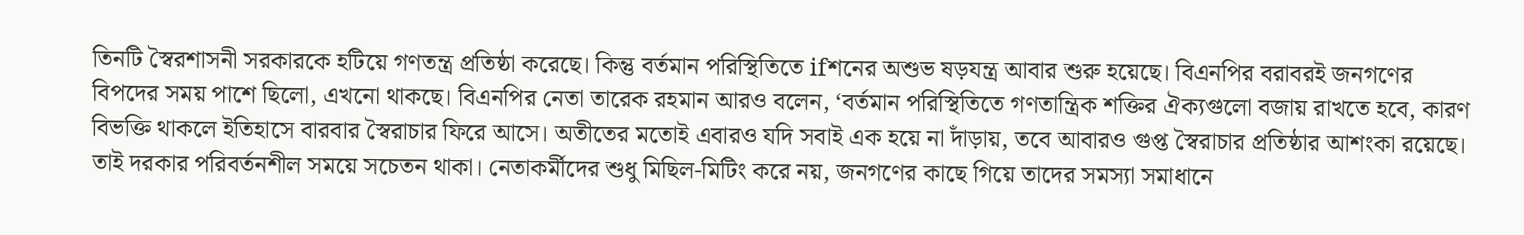তিনটি স্বৈরশাসনী সরকারকে হটিয়ে গণতন্ত্র প্রতিষ্ঠা করেছে। কিন্তু বর্তমান পরিস্থিতিতে ifশনের অশুভ ষড়যন্ত্র আবার শুরু হয়েছে। বিএনপির বরাবরই জনগণের বিপদের সময় পাশে ছিলো, এখনো থাকছে। বিএনপির নেতা তারেক রহমান আরও বলেন, ‘বর্তমান পরিস্থিতিতে গণতান্ত্রিক শক্তির ঐক্যগুলো বজায় রাখতে হবে, কারণ বিভক্তি থাকলে ইতিহাসে বারবার স্বৈরাচার ফিরে আসে। অতীতের মতোই এবারও যদি সবাই এক হয়ে না দাঁড়ায়, তবে আবারও গুপ্ত স্বৈরাচার প্রতিষ্ঠার আশংকা রয়েছে। তাই দরকার পরিবর্তনশীল সময়ে সচেতন থাকা। নেতাকর্মীদের শুধু মিছিল-মিটিং করে নয়, জনগণের কাছে গিয়ে তাদের সমস্যা সমাধানে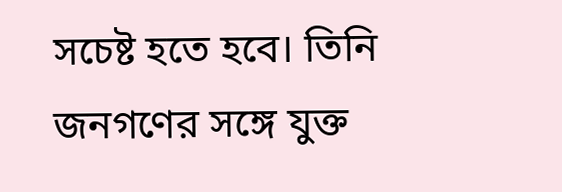সচেষ্ট হতে হবে। তিনি জনগণের সঙ্গে যুক্ত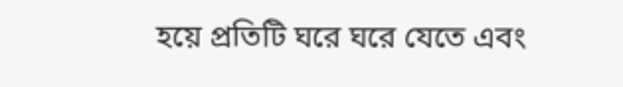হয়ে প্রতিটি ঘরে ঘরে যেতে এবং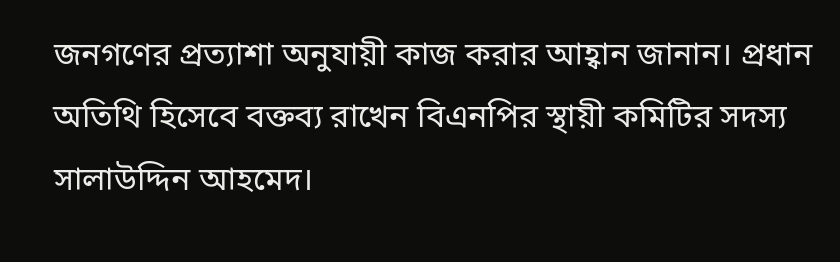জনগণের প্রত্যাশা অনুযায়ী কাজ করার আহ্বান জানান। প্রধান অতিথি হিসেবে বক্তব্য রাখেন বিএনপির স্থায়ী কমিটির সদস্য সালাউদ্দিন আহমেদ।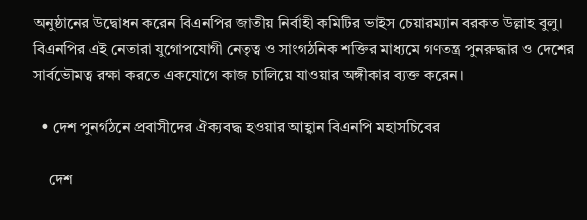অনুষ্ঠানের উদ্বোধন করেন বিএনপির জাতীয় নির্বাহী কমিটির ভাইস চেয়ারম্যান বরকত উল্লাহ বুলু। বিএনপির এই নেতারা যুগোপযোগী নেতৃত্ব ও সাংগঠনিক শক্তির মাধ্যমে গণতন্ত্র পুনরুদ্ধার ও দেশের সার্বভৌমত্ব রক্ষা করতে একযোগে কাজ চালিয়ে যাওয়ার অঙ্গীকার ব্যক্ত করেন।

  • দেশ পুনর্গঠনে প্রবাসীদের ঐক্যবদ্ধ হওয়ার আহ্বান বিএনপি মহাসচিবের

    দেশ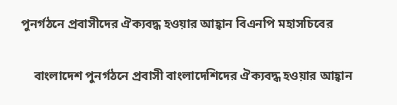পুনর্গঠনে প্রবাসীদের ঐক্যবদ্ধ হওয়ার আহ্বান বিএনপি মহাসচিবের

    বাংলাদেশ পুনর্গঠনে প্রবাসী বাংলাদেশিদের ঐক্যবদ্ধ হওয়ার আহ্বান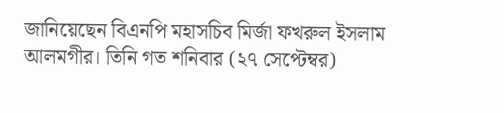জানিয়েছেন বিএনপি মহাসচিব মির্জা ফখরুল ইসলাম আলমগীর। তিনি গত শনিবার (২৭ সেপ্টেম্বর)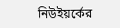নিউইয়র্কের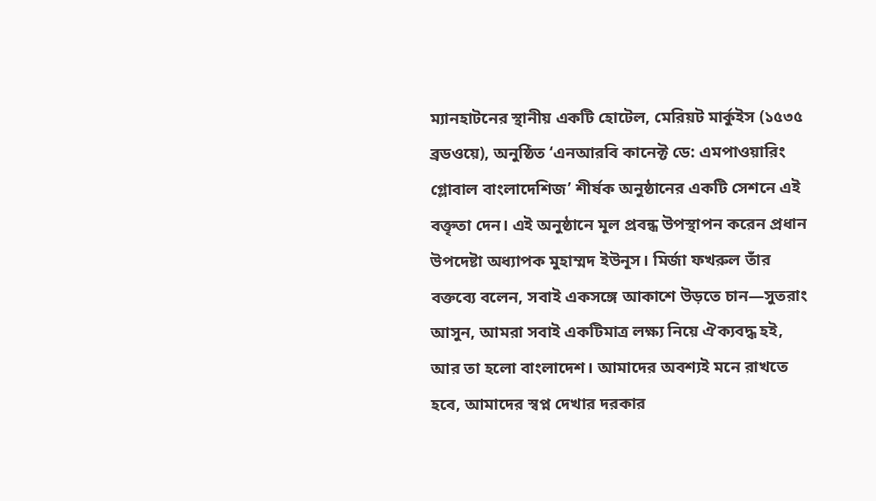ম্যানহাটনের স্থানীয় একটি হোটেল, মেরিয়ট মার্কুইস (১৫৩৫ ব্রডওয়ে), অনুষ্ঠিত ‘এনআরবি কানেক্ট ডে: এমপাওয়ারিং গ্লোবাল বাংলাদেশিজ’ শীর্ষক অনুষ্ঠানের একটি সেশনে এই বক্তৃতা দেন। এই অনুষ্ঠানে মূল প্রবন্ধ উপস্থাপন করেন প্রধান উপদেষ্টা অধ্যাপক মুহাম্মদ ইউনূস। মির্জা ফখরুল তাঁর বক্তব্যে বলেন, সবাই একসঙ্গে আকাশে উড়তে চান—সুতরাং আসুন, আমরা সবাই একটিমাত্র লক্ষ্য নিয়ে ঐক্যবদ্ধ হই, আর তা হলো বাংলাদেশ। আমাদের অবশ্যই মনে রাখতে হবে, আমাদের স্বপ্ন দেখার দরকার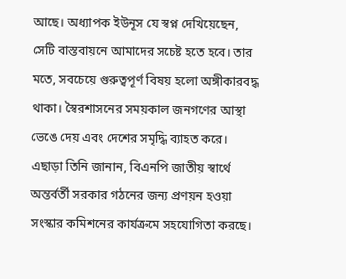আছে। অধ্যাপক ইউনূস যে স্বপ্ন দেখিয়েছেন, সেটি বাস্তবায়নে আমাদের সচেষ্ট হতে হবে। তার মতে, সবচেয়ে গুরুত্বপূর্ণ বিষয় হলো অঙ্গীকারবদ্ধ থাকা। স্বৈরশাসনের সময়কাল জনগণের আস্থা ভেঙে দেয় এবং দেশের সমৃদ্ধি ব্যাহত করে। এছাড়া তিনি জানান, বিএনপি জাতীয় স্বার্থে অন্তর্বর্তী সরকার গঠনের জন্য প্রণয়ন হওয়া সংস্কার কমিশনের কার্যক্রমে সহযোগিতা করছে।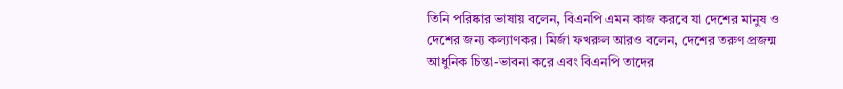তিনি পরিষ্কার ভাষায় বলেন, বিএনপি এমন কাজ করবে যা দেশের মানুষ ও দেশের জন্য কল্যাণকর। মির্জা ফখরুল আরও বলেন, দেশের তরুণ প্রজন্ম আধুনিক চিন্তা-ভাবনা করে এবং বিএনপি তাদের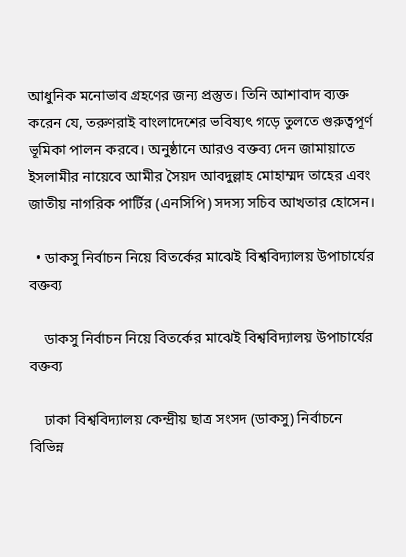আধুনিক মনোভাব গ্রহণের জন্য প্রস্তুত। তিনি আশাবাদ ব্যক্ত করেন যে, তরুণরাই বাংলাদেশের ভবিষ্যৎ গড়ে তুলতে গুরুত্বপূর্ণ ভূমিকা পালন করবে। অনুষ্ঠানে আরও বক্তব্য দেন জামায়াতে ইসলামীর নায়েবে আমীর সৈয়দ আবদুল্লাহ মোহাম্মদ তাহের এবং জাতীয় নাগরিক পার্টির (এনসিপি) সদস্য সচিব আখতার হোসেন।

  • ডাকসু নির্বাচন নিয়ে বিতর্কের মাঝেই বিশ্ববিদ্যালয় উপাচার্যের বক্তব্য

    ডাকসু নির্বাচন নিয়ে বিতর্কের মাঝেই বিশ্ববিদ্যালয় উপাচার্যের বক্তব্য

    ঢাকা বিশ্ববিদ্যালয় কেন্দ্রীয় ছাত্র সংসদ (ডাকসু) নির্বাচনে বিভিন্ন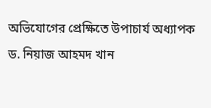অভিযোগের প্রেক্ষিতে উপাচার্য অধ্যাপক ড. নিয়াজ আহমদ খান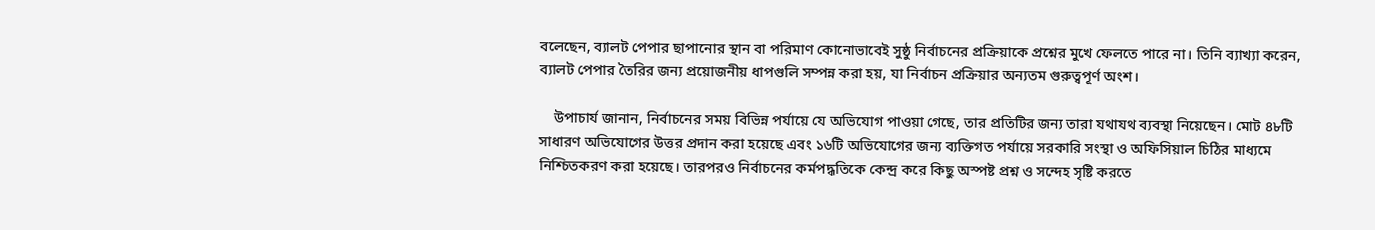বলেছেন, ব্যালট পেপার ছাপানোর স্থান বা পরিমাণ কোনোভাবেই সুষ্ঠু নির্বাচনের প্রক্রিয়াকে প্রশ্নের মুখে ফেলতে পারে না। তিনি ব্যাখ্যা করেন, ব্যালট পেপার তৈরির জন্য প্রয়োজনীয় ধাপগুলি সম্পন্ন করা হয়, যা নির্বাচন প্রক্রিয়ার অন্যতম গুরুত্বপূর্ণ অংশ।

    উপাচার্য জানান, নির্বাচনের সময় বিভিন্ন পর্যায়ে যে অভিযোগ পাওয়া গেছে, তার প্রতিটির জন্য তারা যথাযথ ব্যবস্থা নিয়েছেন। মোট ৪৮টি সাধারণ অভিযোগের উত্তর প্রদান করা হয়েছে এবং ১৬টি অভিযোগের জন্য ব্যক্তিগত পর্যায়ে সরকারি সংস্থা ও অফিসিয়াল চিঠির মাধ্যমে নিশ্চিতকরণ করা হয়েছে। তারপরও নির্বাচনের কর্মপদ্ধতিকে কেন্দ্র করে কিছু অস্পষ্ট প্রশ্ন ও সন্দেহ সৃষ্টি করতে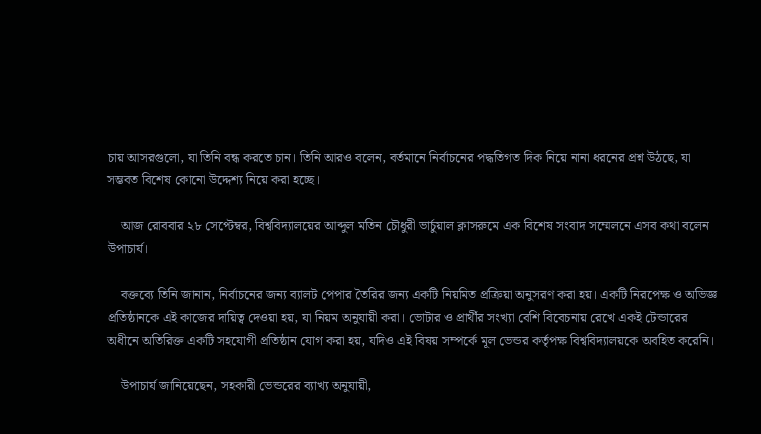চায় আসরগুলো, যা তিনি বন্ধ করতে চান। তিনি আরও বলেন, বর্তমানে নির্বাচনের পদ্ধতিগত দিক নিয়ে নানা ধরনের প্রশ্ন উঠছে, যা সম্ভবত বিশেষ কোনো উদ্দেশ্য নিয়ে করা হচ্ছে।

    আজ রোববার ২৮ সেপ্টেম্বর, বিশ্ববিদ্যালয়ের আব্দুল মতিন চৌধুরী ভার্চুয়াল ক্লাসরুমে এক বিশেষ সংবাদ সম্মেলনে এসব কথা বলেন উপাচার্য।

    বক্তব্যে তিনি জানান, নির্বাচনের জন্য ব্যালট পেপার তৈরির জন্য একটি নিয়মিত প্রক্রিয়া অনুসরণ করা হয়। একটি নিরপেক্ষ ও অভিজ্ঞ প্রতিষ্ঠানকে এই কাজের দায়িত্ব দেওয়া হয়, যা নিয়ম অনুযায়ী করা। ভোটার ও প্রার্থীর সংখ্যা বেশি বিবেচনায় রেখে একই টেন্ডারের অধীনে অতিরিক্ত একটি সহযোগী প্রতিষ্ঠান যোগ করা হয়, যদিও এই বিষয় সম্পর্কে মূল ভেন্ডর কর্তৃপক্ষ বিশ্ববিদ্যালয়কে অবহিত করেনি।

    উপাচার্য জানিয়েছেন, সহকারী ভেন্ডরের ব্যাখ্য অনুযায়ী,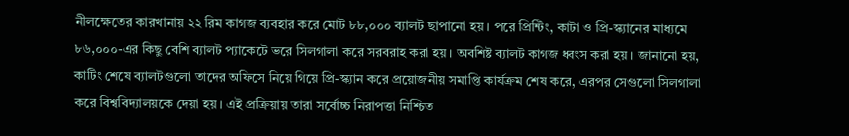নীলক্ষেতের কারখানায় ২২ রিম কাগজ ব্যবহার করে মোট ৮৮,০০০ ব্যালট ছাপানো হয়। পরে প্রিন্টিং, কাটা ও প্রি-স্ক্যানের মাধ্যমে ৮৬,০০০-এর কিছু বেশি ব্যালট প্যাকেটে ভরে সিলগালা করে সরবরাহ করা হয়। অবশিষ্ট ব্যালট কাগজ ধ্বংস করা হয়। জানানো হয়, কাটিং শেষে ব্যালটগুলো তাদের অফিসে নিয়ে গিয়ে প্রি-স্ক্যান করে প্রয়োজনীয় সমাপ্তি কার্যক্রম শেষ করে, এরপর সেগুলো সিলগালা করে বিশ্ববিদ্যালয়কে দেয়া হয়। এই প্রক্রিয়ায় তারা সর্বোচ্চ নিরাপত্তা নিশ্চিত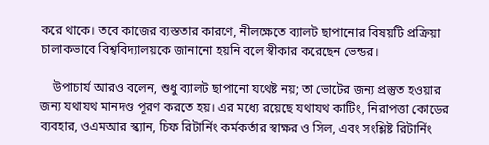করে থাকে। তবে কাজের ব্যস্ততার কারণে, নীলক্ষেতে ব্যালট ছাপানোর বিষয়টি প্রক্রিয়া চালাকভাবে বিশ্ববিদ্যালয়কে জানানো হয়নি বলে স্বীকার করেছেন ভেন্ডর।

    উপাচার্য আরও বলেন, শুধু ব্যালট ছাপানো যথেষ্ট নয়; তা ভোটের জন্য প্রস্তুত হওয়ার জন্য যথাযথ মানদণ্ড পূরণ করতে হয়। এর মধ্যে রয়েছে যথাযথ কাটিং, নিরাপত্তা কোডের ব্যবহার, ওএমআর স্ক্যান, চিফ রিটার্নিং কর্মকর্তার স্বাক্ষর ও সিল, এবং সংশ্লিষ্ট রিটার্নিং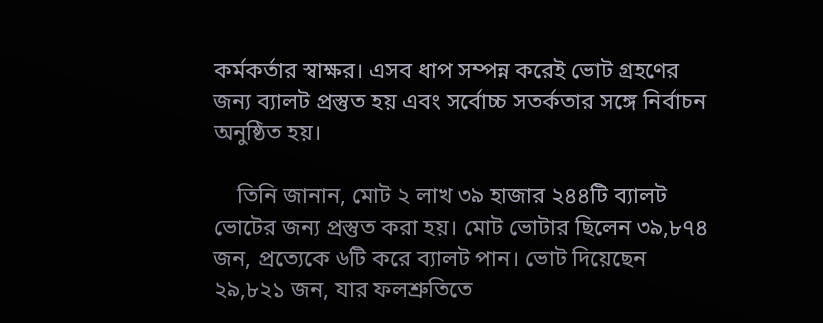কর্মকর্তার স্বাক্ষর। এসব ধাপ সম্পন্ন করেই ভোট গ্রহণের জন্য ব্যালট প্রস্তুত হয় এবং সর্বোচ্চ সতর্কতার সঙ্গে নির্বাচন অনুষ্ঠিত হয়।

    তিনি জানান, মোট ২ লাখ ৩৯ হাজার ২৪৪টি ব্যালট ভোটের জন্য প্রস্তুত করা হয়। মোট ভোটার ছিলেন ৩৯,৮৭৪ জন, প্রত্যেকে ৬টি করে ব্যালট পান। ভোট দিয়েছেন ২৯,৮২১ জন, যার ফলশ্রুতিতে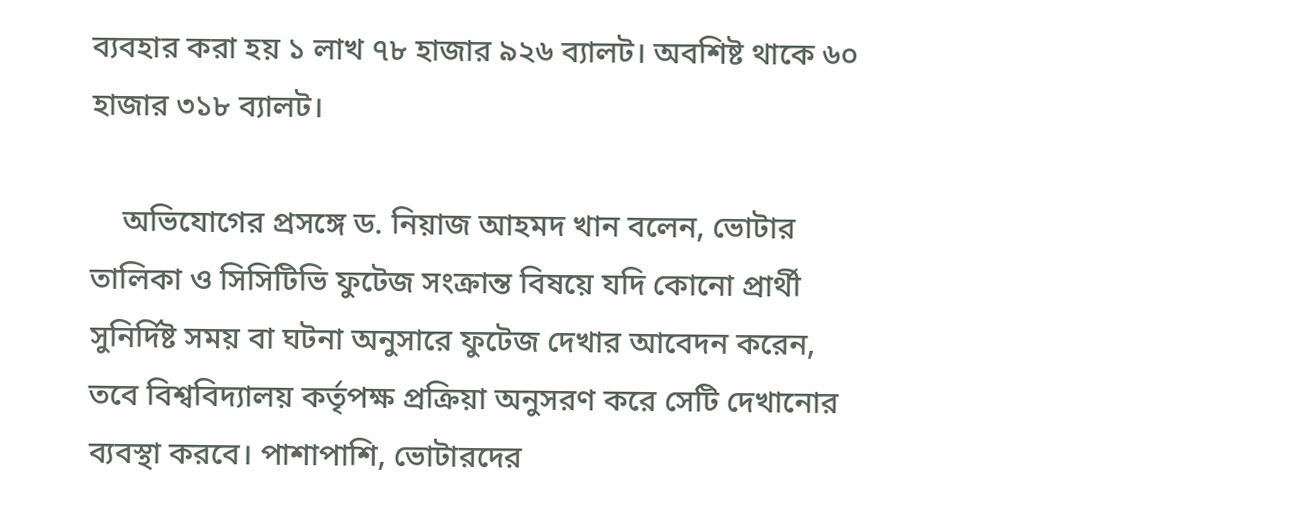ব্যবহার করা হয় ১ লাখ ৭৮ হাজার ৯২৬ ব্যালট। অবশিষ্ট থাকে ৬০ হাজার ৩১৮ ব্যালট।

    অভিযোগের প্রসঙ্গে ড. নিয়াজ আহমদ খান বলেন, ভোটার তালিকা ও সিসিটিভি ফুটেজ সংক্রান্ত বিষয়ে যদি কোনো প্রার্থী সুনির্দিষ্ট সময় বা ঘটনা অনুসারে ফুটেজ দেখার আবেদন করেন, তবে বিশ্ববিদ্যালয় কর্তৃপক্ষ প্রক্রিয়া অনুসরণ করে সেটি দেখানোর ব্যবস্থা করবে। পাশাপাশি, ভোটারদের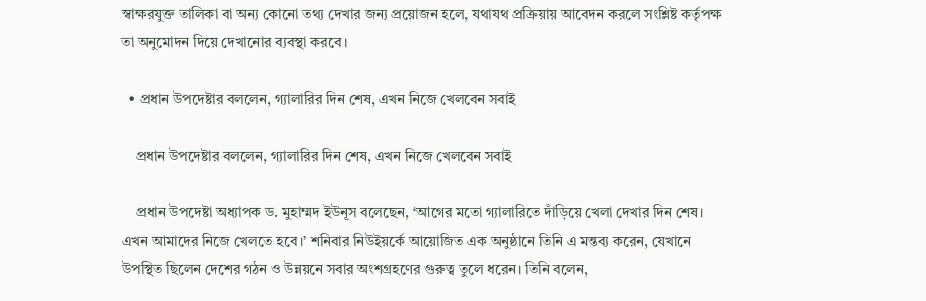স্বাক্ষরযুক্ত তালিকা বা অন্য কোনো তথ্য দেখার জন্য প্রয়োজন হলে, যথাযথ প্রক্রিয়ায় আবেদন করলে সংশ্লিষ্ট কর্তৃপক্ষ তা অনুমোদন দিয়ে দেখানোর ব্যবস্থা করবে।

  • প্রধান উপদেষ্টার বললেন, গ্যালারির দিন শেষ, এখন নিজে খেলবেন সবাই

    প্রধান উপদেষ্টার বললেন, গ্যালারির দিন শেষ, এখন নিজে খেলবেন সবাই

    প্রধান উপদেষ্টা অধ্যাপক ড. মুহাম্মদ ইউনূস বলেছেন, ‘আগের মতো গ্যালারিতে দাঁড়িয়ে খেলা দেখার দিন শেষ। এখন আমাদের নিজে খেলতে হবে।’ শনিবার নিউইয়র্কে আয়োজিত এক অনুষ্ঠানে তিনি এ মন্তব্য করেন, যেখানে উপস্থিত ছিলেন দেশের গঠন ও উন্নয়নে সবার অংশগ্রহণের গুরুত্ব তুলে ধরেন। তিনি বলেন,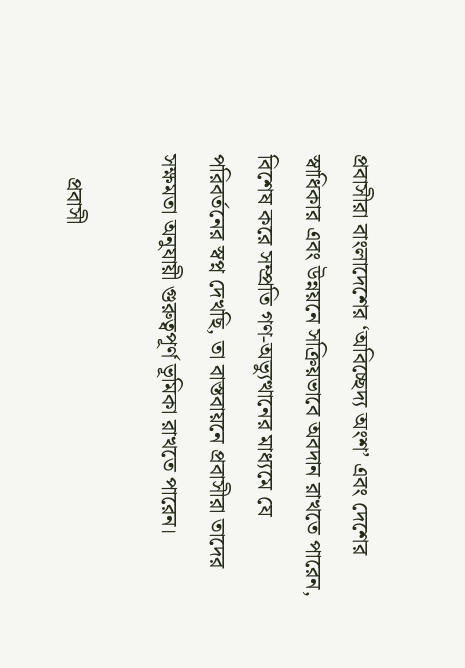প্রবাসীরা বাংলাদেশের ‘অবিচ্ছেদ্য অংশ’ এবং দেশের স্বাধিকার এবং উন্নয়নে সক্রিয়ভাবে অবদান রাখতে পারেন, বিশেষ করে সম্প্রতি গণ-অভ্যুত্থানের মাধ্যমে যে পরিবর্তনের স্বপ্ন দেখছি, তা বাস্তবায়নে প্রবাসীরা তাদের সক্ষমতা অনুযায়ী গুরুত্বপূর্ণ ভূমিকা রাখতে পারেন।

    প্রবাসী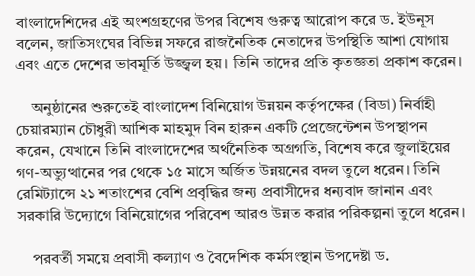বাংলাদেশিদের এই অংশগ্রহণের উপর বিশেষ গুরুত্ব আরোপ করে ড. ইউনূস বলেন, জাতিসংঘের বিভিন্ন সফরে রাজনৈতিক নেতাদের উপস্থিতি আশা যোগায় এবং এতে দেশের ভাবমূর্তি উজ্জ্বল হয়। তিনি তাদের প্রতি কৃতজ্ঞতা প্রকাশ করেন।

    অনুষ্ঠানের শুরুতেই বাংলাদেশ বিনিয়োগ উন্নয়ন কর্তৃপক্ষের (বিডা) নির্বাহী চেয়ারম্যান চৌধুরী আশিক মাহমুদ বিন হারুন একটি প্রেজেন্টেশন উপস্থাপন করেন, যেখানে তিনি বাংলাদেশের অর্থনৈতিক অগ্রগতি, বিশেষ করে জুলাইয়ের গণ-অভ্যুত্থানের পর থেকে ১৫ মাসে অর্জিত উন্নয়নের বদল তুলে ধরেন। তিনি রেমিট্যান্সে ২১ শতাংশের বেশি প্রবৃদ্ধির জন্য প্রবাসীদের ধন্যবাদ জানান এবং সরকারি উদ্যোগে বিনিয়োগের পরিবেশ আরও উন্নত করার পরিকল্পনা তুলে ধরেন।

    পরবর্তী সময়ে প্রবাসী কল্যাণ ও বৈদেশিক কর্মসংস্থান উপদেষ্টা ড.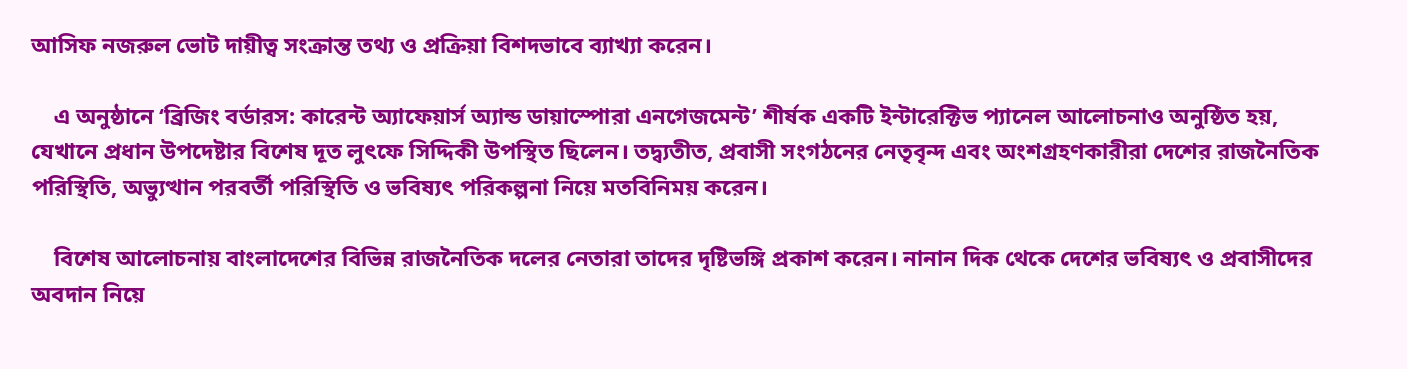আসিফ নজরুল ভোট দায়ীত্ব সংক্রান্ত তথ্য ও প্রক্রিয়া বিশদভাবে ব্যাখ্যা করেন।

    এ অনুষ্ঠানে ‘ব্রিজিং বর্ডারস: কারেন্ট অ্যাফেয়ার্স অ্যান্ড ডায়াস্পোরা এনগেজমেন্ট’ শীর্ষক একটি ইন্টারেক্টিভ প্যানেল আলোচনাও অনুষ্ঠিত হয়, যেখানে প্রধান উপদেষ্টার বিশেষ দূত লুৎফে সিদ্দিকী উপস্থিত ছিলেন। তদ্ব্যতীত, প্রবাসী সংগঠনের নেতৃবৃন্দ এবং অংশগ্রহণকারীরা দেশের রাজনৈতিক পরিস্থিতি, অভ্যুত্থান পরবর্তী পরিস্থিতি ও ভবিষ্যৎ পরিকল্পনা নিয়ে মতবিনিময় করেন।

    বিশেষ আলোচনায় বাংলাদেশের বিভিন্ন রাজনৈতিক দলের নেতারা তাদের দৃষ্টিভঙ্গি প্রকাশ করেন। নানান দিক থেকে দেশের ভবিষ্যৎ ও প্রবাসীদের অবদান নিয়ে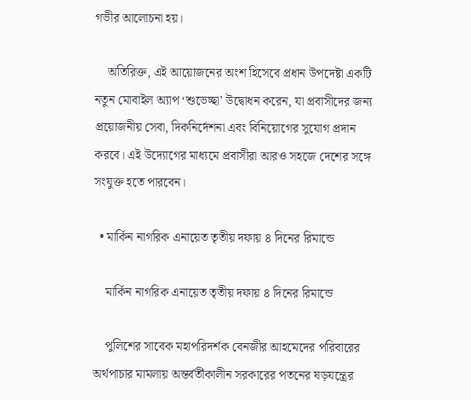গভীর আলোচনা হয়।

    অতিরিক্ত, এই আয়োজনের অংশ হিসেবে প্রধান উপদেষ্টা একটি নতুন মোবাইল অ্যাপ ‘শুভেচ্ছা’ উদ্বোধন করেন, যা প্রবাসীদের জন্য প্রয়োজনীয় সেবা, দিকনির্দেশনা এবং বিনিয়োগের সুযোগ প্রদান করবে। এই উদ্যোগের মাধ্যমে প্রবাসীরা আরও সহজে দেশের সঙ্গে সংযুক্ত হতে পারবেন।

  • মার্কিন নাগরিক এনায়েত তৃতীয় দফায় ৪ দিনের রিমান্ডে

    মার্কিন নাগরিক এনায়েত তৃতীয় দফায় ৪ দিনের রিমান্ডে

    পুলিশের সাবেক মহাপরিদর্শক বেনজীর আহমেদের পরিবারের অর্থপাচার মামলায় অন্তর্বর্তীকালীন সরকারের পতনের ষড়যন্ত্রের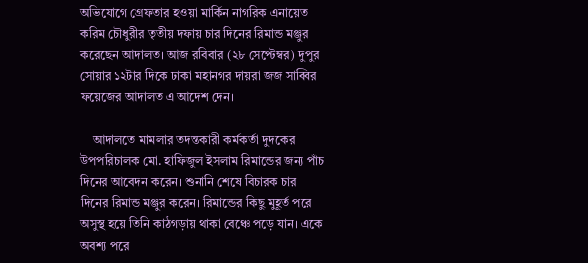অভিযোগে গ্রেফতার হওয়া মার্কিন নাগরিক এনায়েত করিম চৌধুরীর তৃতীয় দফায় চার দিনের রিমান্ড মঞ্জুর করেছেন আদালত। আজ রবিবার (২৮ সেপ্টেম্বর) দুপুর সোয়ার ১২টার দিকে ঢাকা মহানগর দায়রা জজ সাব্বির ফয়েজের আদালত এ আদেশ দেন।

    আদালতে মামলার তদন্তকারী কর্মকর্তা দুদকের উপপরিচালক মো. হাফিজুল ইসলাম রিমান্ডের জন্য পাঁচ দিনের আবেদন করেন। শুনানি শেষে বিচারক চার দিনের রিমান্ড মঞ্জুর করেন। রিমান্ডের কিছু মুহূর্ত পরে অসুস্থ হয়ে তিনি কাঠগড়ায় থাকা বেঞ্চে পড়ে যান। একে অবশ্য পরে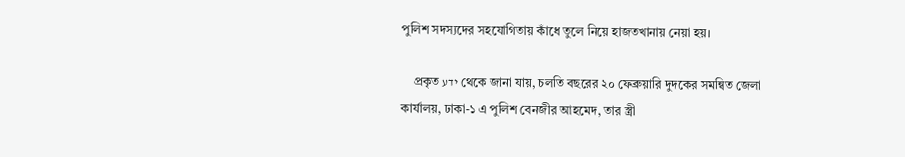পুলিশ সদস্যদের সহযোগিতায় কাঁধে তুলে নিয়ে হাজতখানায় নেয়া হয়।

    প্রকৃত ידע থেকে জানা যায়, চলতি বছরের ২০ ফেব্রুয়ারি দুদকের সমন্বিত জেলা কার্যালয়, ঢাকা-১ এ পুলিশ বেনজীর আহমেদ, তার স্ত্রী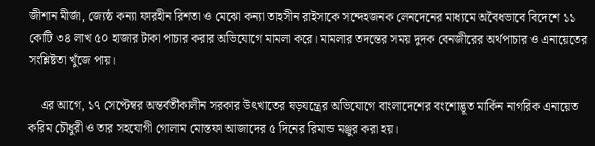জীশান মীর্জা, জ্যেষ্ঠ কন্যা ফারহীন রিশতা ও মেঝো কন্যা তাহসীন রাইসাকে সন্দেহজনক লেনদেনের মাধ্যমে অবৈধভাবে বিদেশে ১১ কোটি ৩৪ লাখ ৫০ হাজার টাকা পাচার করার অভিযোগে মামলা করে। মামলার তদন্তের সময় দুদক বেনজীরের অর্থপাচার ও এনায়েতের সংশ্লিষ্টতা খুঁজে পায়।

    এর আগে, ১৭ সেপ্টেম্বর অন্তর্বর্তীকালীন সরকার উৎখাতের ষড়যন্ত্রের অভিযোগে বাংলাদেশের বংশোদ্ভূত মার্কিন নাগরিক এনায়েত করিম চৌধুরী ও তার সহযোগী গোলাম মোস্তফা আজাদের ৫ দিনের রিমান্ড মঞ্জুর করা হয়।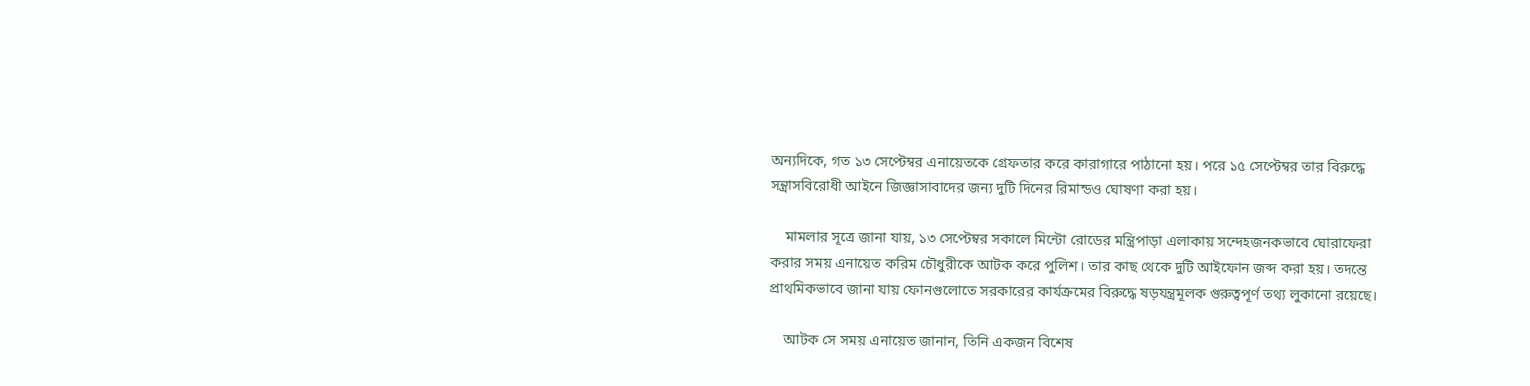অন্যদিকে, গত ১৩ সেপ্টেম্বর এনায়েতকে গ্রেফতার করে কারাগারে পাঠানো হয়। পরে ১৫ সেপ্টেম্বর তার বিরুদ্ধে সন্ত্রাসবিরোধী আইনে জিজ্ঞাসাবাদের জন্য দুটি দিনের রিমান্ডও ঘোষণা করা হয়।

    মামলার সূত্রে জানা যায়, ১৩ সেপ্টেম্বর সকালে মিন্টো রোডের মন্ত্রিপাড়া এলাকায় সন্দেহজনকভাবে ঘোরাফেরা করার সময় এনায়েত করিম চৌধুরীকে আটক করে পুলিশ। তার কাছ থেকে দুটি আইফোন জব্দ করা হয়। তদন্তে প্রাথমিকভাবে জানা যায় ফোনগুলোতে সরকারের কার্যক্রমের বিরুদ্ধে ষড়যন্ত্রমূলক গুরুত্বপূর্ণ তথ্য লুকানো রয়েছে।

    আটক সে সময় এনায়েত জানান, তিনি একজন বিশেষ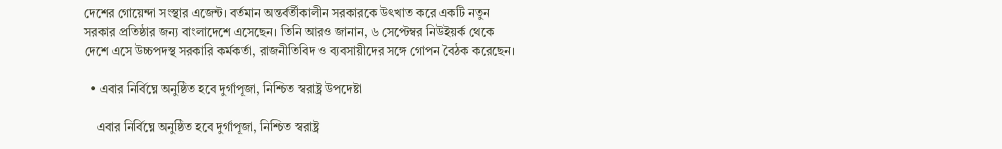দেশের গোয়েন্দা সংস্থার এজেন্ট। বর্তমান অন্তর্বর্তীকালীন সরকারকে উৎখাত করে একটি নতুন সরকার প্রতিষ্ঠার জন্য বাংলাদেশে এসেছেন। তিনি আরও জানান, ৬ সেপ্টেম্বর নিউইয়র্ক থেকে দেশে এসে উচ্চপদস্থ সরকারি কর্মকর্তা, রাজনীতিবিদ ও ব্যবসায়ীদের সঙ্গে গোপন বৈঠক করেছেন।

  • এবার নির্বিঘ্নে অনুষ্ঠিত হবে দুর্গাপূজা, নিশ্চিত স্বরাষ্ট্র উপদেষ্টা

    এবার নির্বিঘ্নে অনুষ্ঠিত হবে দুর্গাপূজা, নিশ্চিত স্বরাষ্ট্র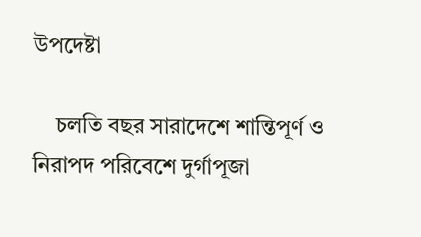উপদেষ্টা

    চলতি বছর সারাদেশে শান্তিপূর্ণ ও নিরাপদ পরিবেশে দুর্গাপূজা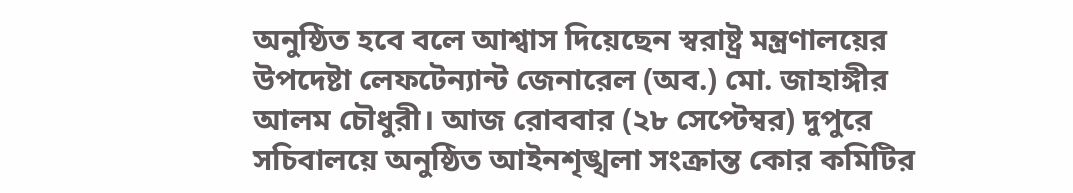অনুষ্ঠিত হবে বলে আশ্বাস দিয়েছেন স্বরাষ্ট্র মন্ত্রণালয়ের উপদেষ্টা লেফটেন্যান্ট জেনারেল (অব.) মো. জাহাঙ্গীর আলম চৌধুরী। আজ রোববার (২৮ সেপ্টেম্বর) দুপুরে সচিবালয়ে অনুষ্ঠিত আইনশৃঙ্খলা সংক্রান্ত কোর কমিটির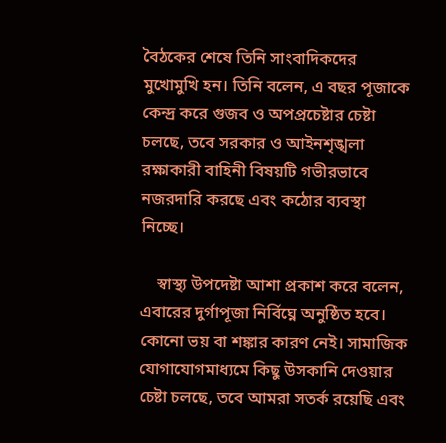বৈঠকের শেষে তিনি সাংবাদিকদের মুখোমুখি হন। তিনি বলেন, এ বছর পূজাকে কেন্দ্র করে গুজব ও অপপ্রচেষ্টার চেষ্টা চলছে, তবে সরকার ও আইনশৃঙ্খলা রক্ষাকারী বাহিনী বিষয়টি গভীরভাবে নজরদারি করছে এবং কঠোর ব্যবস্থা নিচ্ছে।

    স্বাস্থ্য উপদেষ্টা আশা প্রকাশ করে বলেন, এবারের দুর্গাপূজা নির্বিঘ্নে অনুষ্ঠিত হবে। কোনো ভয় বা শঙ্কার কারণ নেই। সামাজিক যোগাযোগমাধ্যমে কিছু উসকানি দেওয়ার চেষ্টা চলছে, তবে আমরা সতর্ক রয়েছি এবং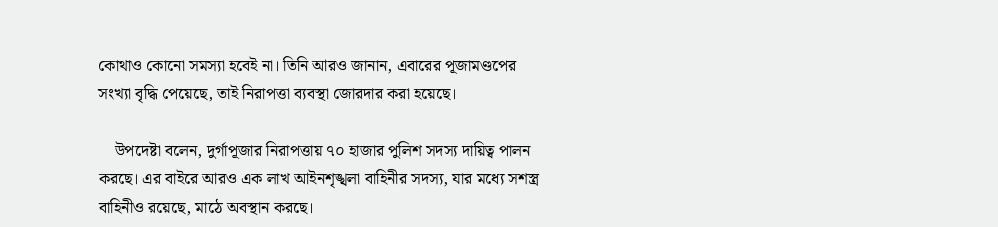কোথাও কোনো সমস্যা হবেই না। তিনি আরও জানান, এবারের পূজামণ্ডপের সংখ্যা বৃদ্ধি পেয়েছে, তাই নিরাপত্তা ব্যবস্থা জোরদার করা হয়েছে।

    উপদেষ্টা বলেন, দুর্গাপূজার নিরাপত্তায় ৭০ হাজার পুলিশ সদস্য দায়িত্ব পালন করছে। এর বাইরে আরও এক লাখ আইনশৃঙ্খলা বাহিনীর সদস্য, যার মধ্যে সশস্ত্র বাহিনীও রয়েছে, মাঠে অবস্থান করছে।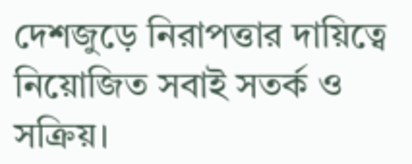দেশজুড়ে নিরাপত্তার দায়িত্বে নিয়োজিত সবাই সতর্ক ও সক্রিয়।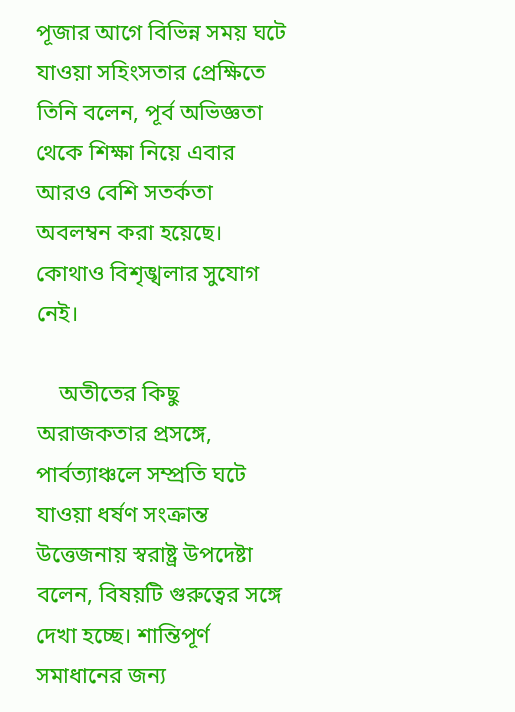পূজার আগে বিভিন্ন সময় ঘটে যাওয়া সহিংসতার প্রেক্ষিতে তিনি বলেন, পূর্ব অভিজ্ঞতা থেকে শিক্ষা নিয়ে এবার আরও বেশি সতর্কতা অবলম্বন করা হয়েছে। কোথাও বিশৃঙ্খলার সুযোগ নেই।

    অতীতের কিছু অরাজকতার প্রসঙ্গে, পার্বত্যাঞ্চলে সম্প্রতি ঘটে যাওয়া ধর্ষণ সংক্রান্ত উত্তেজনায় স্বরাষ্ট্র উপদেষ্টা বলেন, বিষয়টি গুরুত্বের সঙ্গে দেখা হচ্ছে। শান্তিপূর্ণ সমাধানের জন্য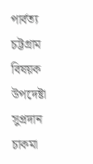পার্বত্য চট্টগ্রাম বিষয়ক উপদেষ্টা সুপ্রদান চাকমা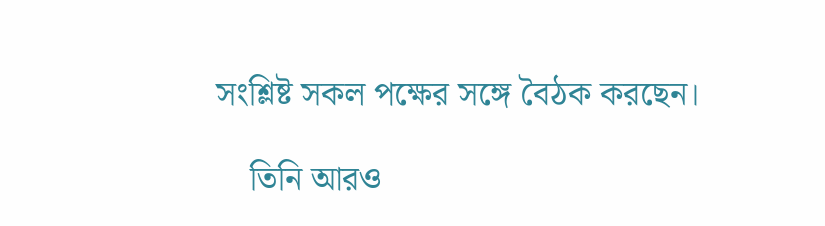সংশ্লিষ্ট সকল পক্ষের সঙ্গে বৈঠক করছেন।

    তিনি আরও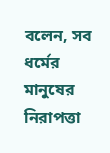বলেন, সব ধর্মের মানুষের নিরাপত্তা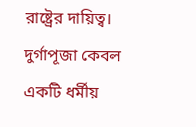রাষ্ট্রের দায়িত্ব। দুর্গাপূজা কেবল একটি ধর্মীয়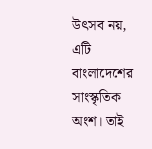উৎসব নয়, এটি বাংলাদেশের সাংস্কৃতিক অংশ। তাই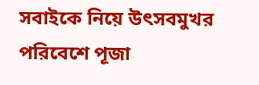সবাইকে নিয়ে উৎসবমুখর পরিবেশে পূজা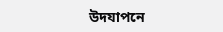উদযাপনে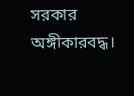সরকার অঙ্গীকারবদ্ধ।